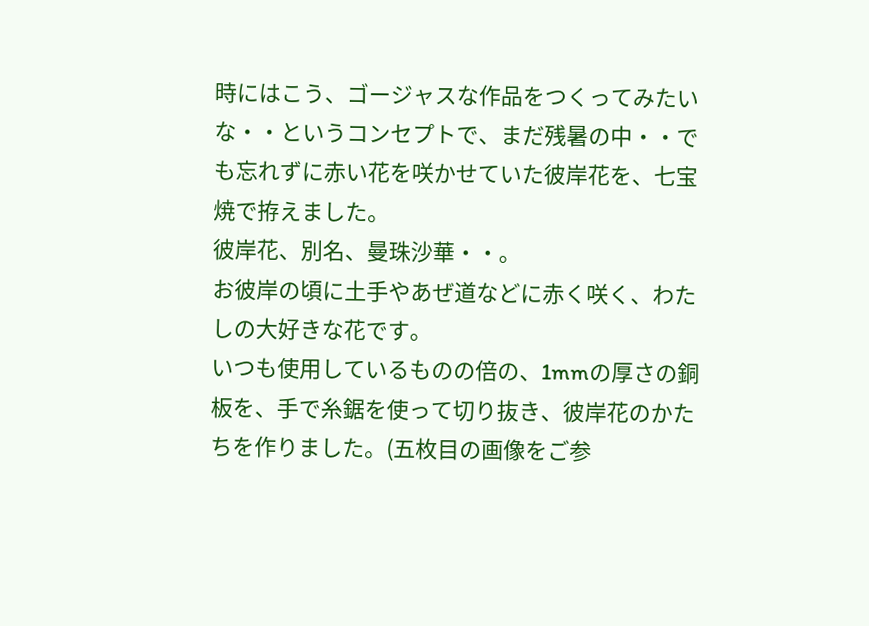時にはこう、ゴージャスな作品をつくってみたいな・・というコンセプトで、まだ残暑の中・・でも忘れずに赤い花を咲かせていた彼岸花を、七宝焼で拵えました。
彼岸花、別名、曼珠沙華・・。
お彼岸の頃に土手やあぜ道などに赤く咲く、わたしの大好きな花です。
いつも使用しているものの倍の、1mmの厚さの銅板を、手で糸鋸を使って切り抜き、彼岸花のかたちを作りました。(五枚目の画像をご参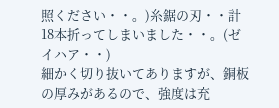照ください・・。)糸鋸の刃・・計18本折ってしまいました・・。(ゼイハア・・)
細かく切り抜いてありますが、銅板の厚みがあるので、強度は充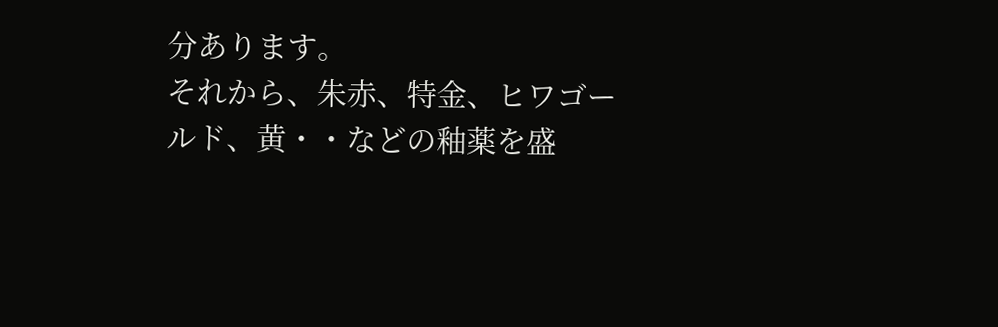分あります。
それから、朱赤、特金、ヒワゴールド、黄・・などの釉薬を盛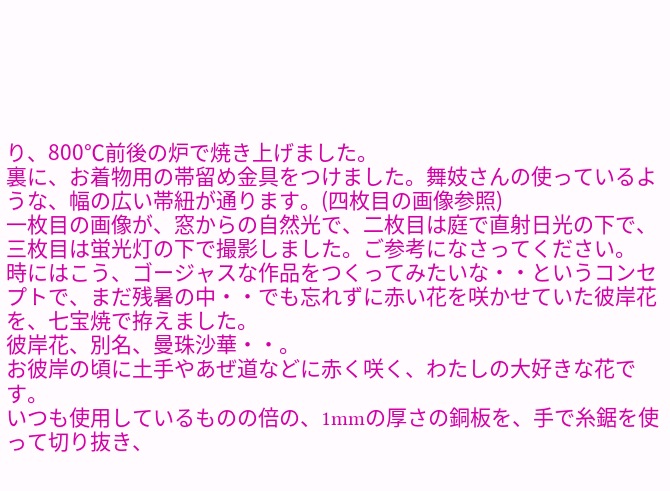り、800℃前後の炉で焼き上げました。
裏に、お着物用の帯留め金具をつけました。舞妓さんの使っているような、幅の広い帯紐が通ります。(四枚目の画像参照)
一枚目の画像が、窓からの自然光で、二枚目は庭で直射日光の下で、三枚目は蛍光灯の下で撮影しました。ご参考になさってください。
時にはこう、ゴージャスな作品をつくってみたいな・・というコンセプトで、まだ残暑の中・・でも忘れずに赤い花を咲かせていた彼岸花を、七宝焼で拵えました。
彼岸花、別名、曼珠沙華・・。
お彼岸の頃に土手やあぜ道などに赤く咲く、わたしの大好きな花です。
いつも使用しているものの倍の、1mmの厚さの銅板を、手で糸鋸を使って切り抜き、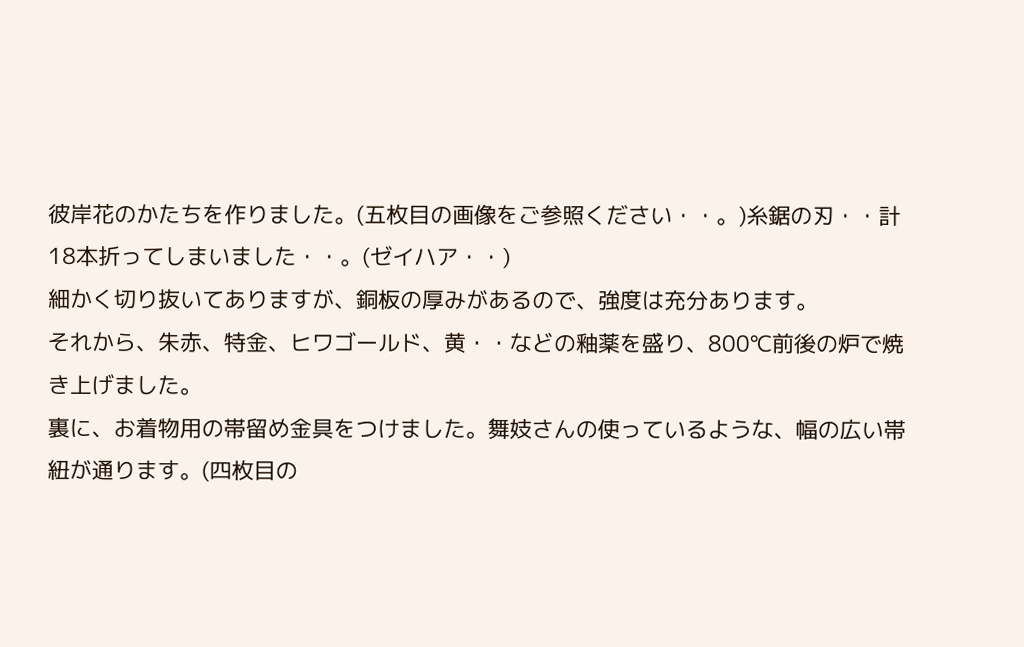彼岸花のかたちを作りました。(五枚目の画像をご参照ください・・。)糸鋸の刃・・計18本折ってしまいました・・。(ゼイハア・・)
細かく切り抜いてありますが、銅板の厚みがあるので、強度は充分あります。
それから、朱赤、特金、ヒワゴールド、黄・・などの釉薬を盛り、800℃前後の炉で焼き上げました。
裏に、お着物用の帯留め金具をつけました。舞妓さんの使っているような、幅の広い帯紐が通ります。(四枚目の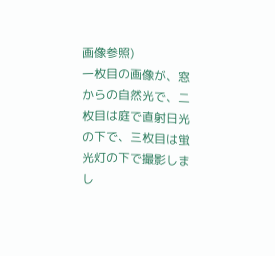画像参照)
一枚目の画像が、窓からの自然光で、二枚目は庭で直射日光の下で、三枚目は蛍光灯の下で撮影しまし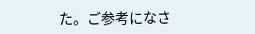た。ご参考になさ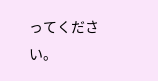ってください。